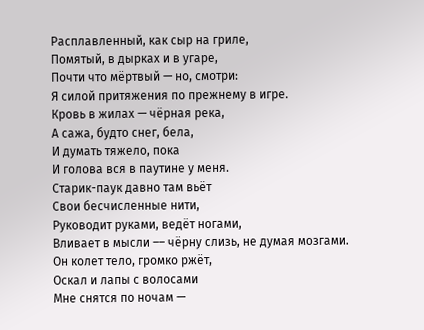Расплавленный, как сыр на гриле,
Помятый, в дырках и в угаре,
Почти что мёртвый — но, смотри:
Я силой притяжения по прежнему в игре.
Кровь в жилах — чёрная река,
А сажа, будто снег, бела,
И думать тяжело, пока
И голова вся в паутине у меня.
Старик-паук давно там вьёт
Свои бесчисленные нити,
Руководит руками, ведёт ногами,
Вливает в мысли –– чёрну слизь, не думая мозгами.
Он колет тело, громко ржёт,
Оскал и лапы с волосами
Мне снятся по ночам —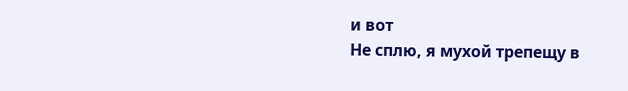и вот
Не сплю, я мухой трепещу в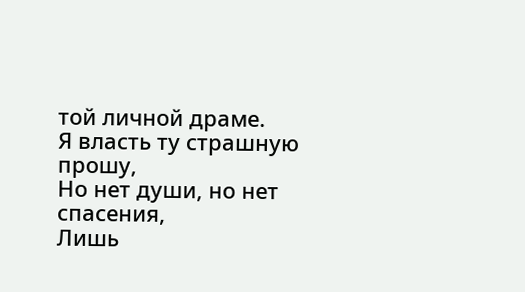той личной драме.
Я власть ту страшную прошу,
Но нет души, но нет спасения,
Лишь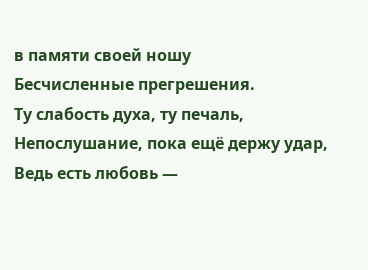в памяти своей ношу
Бесчисленные прегрешения.
Ту слабость духа, ту печаль,
Непослушание, пока ещё держу удар,
Ведь есть любовь —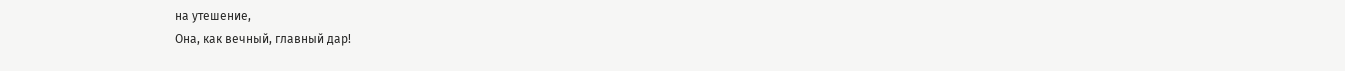на утешение,
Она, как вечный, главный дар!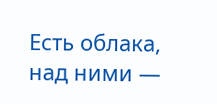Есть облака, над ними —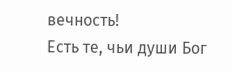вечность!
Есть те, чьи души Бог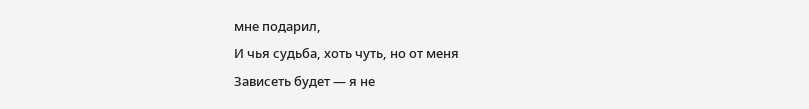мне подарил,
И чья судьба, хоть чуть, но от меня
Зависеть будет — я не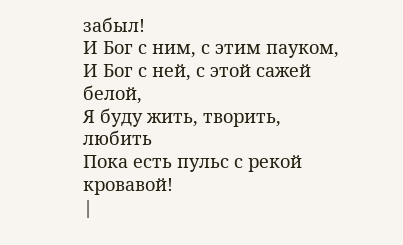забыл!
И Бог с ним, с этим пауком,
И Бог с ней, с этой сажей белой,
Я буду жить, творить, любить
Пока есть пульс с рекой кровавой!
|